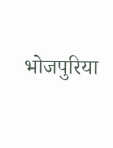भोजपुरिया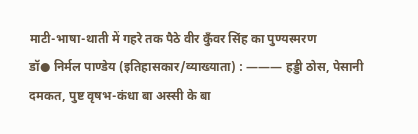माटी-भाषा-थाती में गहरे तक पैठे वीर कुँवर सिंह का पुण्यस्मरण
डॉ● निर्मल पाण्डेय (इतिहासकार/व्याख्याता) : ——— हड्डी ठोस, पेसानी दमकत, पुष्ट वृषभ-कंधा बा अस्सी के बा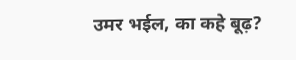उमर भईल, का कहे बूढ़?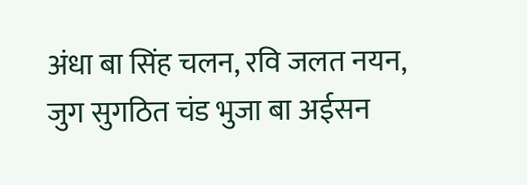अंधा बा सिंह चलन, रवि जलत नयन, जुग सुगठित चंड भुजा बा अईसन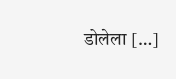डोलेला […]